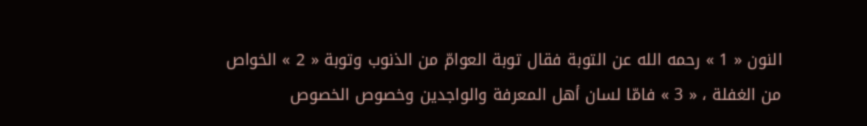النون « 1 » رحمه الله عن التوبة فقال توبة العوامّ من الذنوب وتوبة « 2 » الخواص من الغفلة ، « 3 » فامّا لسان أهل المعرفة والواجدين وخصوص الخصوص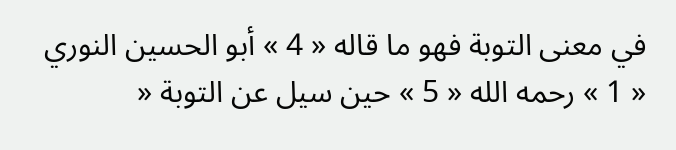في معنى التوبة فهو ما قاله « 4 » أبو الحسين النوري « 1 » رحمه الله « 5 » حين سيل عن التوبة «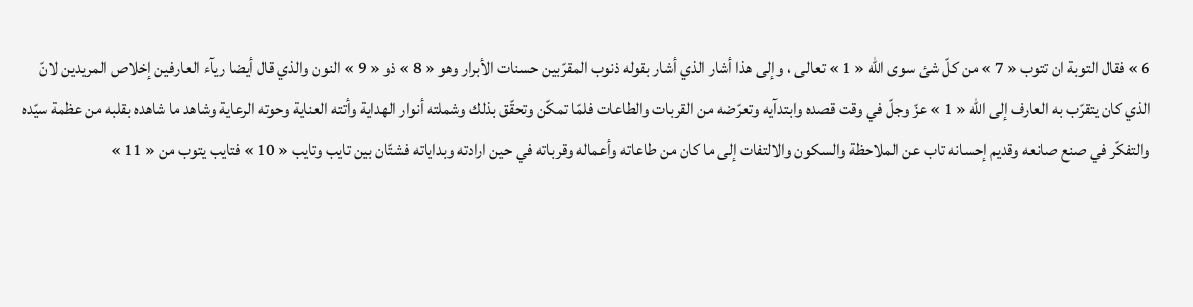6 » فقال التوبة ان تتوب « 7 » من كلّ شئ سوى الله « 1 » تعالى ، وإلى هذا أشار الذي أشار بقوله ذنوب المقرّبين حسنات الأبرار وهو « 8 » ذو « 9 » النون والذي قال أيضا ريآء العارفين إخلاص المريدين لانّ الذي كان يتقرّب به العارف إلى الله « 1 » عزّ وجلّ في وقت قصده وابتدآيه وتعرّضه من القربات والطاعات فلمّا تمكّن وتحقّق بذلك وشملته أنوار الهداية وأتته العناية وحوته الرعاية وشاهد ما شاهده بقلبه من عظمة سيّده والتفكّر في صنع صانعه وقديم إحسانه تاب عن الملاحظة والسكون والالتفات إلى ما كان من طاعاته وأعماله وقرباته في حين ارادته وبداياته فشتّان بين تايب وتايب « 10 » فتايب يتوب من « 11 »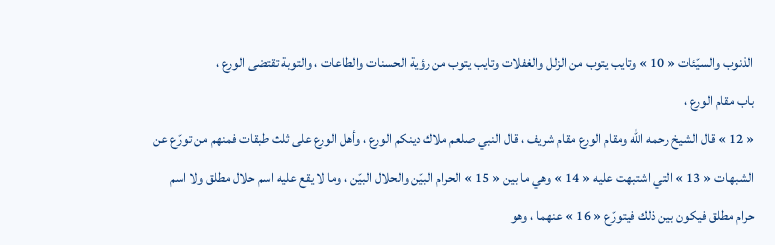الذنوب والسيّئات « 10 » وتايب يتوب من الزلل والغفلات وتايب يتوب من رؤية الحسنات والطاعات ، والتوبة تقتضى الورع ،
باب مقام الورع ،
« 12 » قال الشيخ رحمه الله ومقام الورع مقام شريف ، قال النبي صلعم ملاك دينكم الورع ، وأهل الورع على ثلث طبقات فمنهم من تورّع عن الشبهات « 13 » التي اشتبهت عليه « 14 » وهي ما بين « 15 » الحرام البيّن والحلال البيّن ، وما لا يقع عليه اسم حلال مطلق ولا اسم حرام مطلق فيكون بين ذلك فيتورّع « 16 » عنهما ، وهو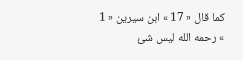كما قال « 17 » ابن سيرين « 1 » رحمه الله ليس شئ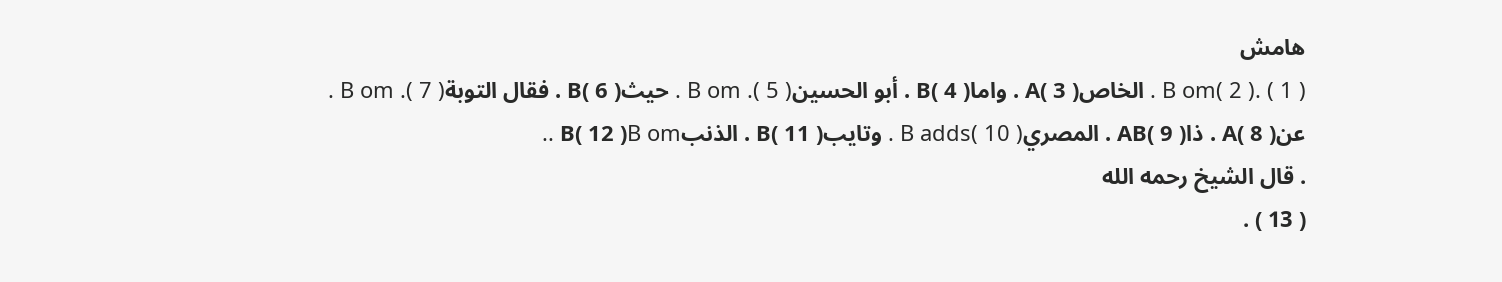هامش
( 1 ) .B om( 2 ) . الخاصA( 3 ) . واماB( 4 ) . أبو الحسينB om .( 5 ) . حيثB( 6 ) . فقال التوبةB om .( 7 ) . عنA( 8 ) . ذاAB( 9 ) . المصريB adds( 10 ) . وتايبB( 11 ) . الذنبB( 12 )B om ..
. قال الشيخ رحمه الله
( 13 ) .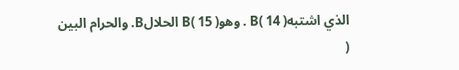الذي اشتبهB( 14 ) . وهوB( 15 ) الحلالB. والحرام البين
(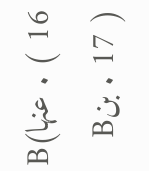16 ) . عنهاB( 17 ) . بنB